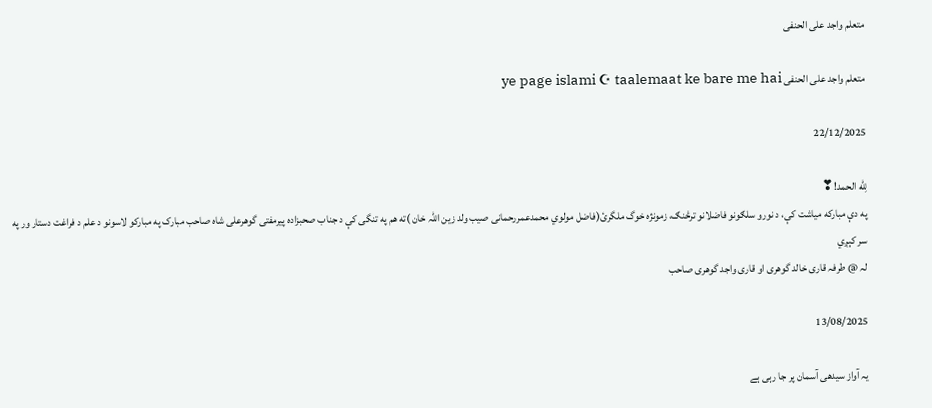متعلم واجد علی الحنفی

متعلم واجد علی الحنفی ye page islami ☪ taalemaat ke bare me hai

22/12/2025

لِلّٰه الحمد!❣
په دې مبارکه میاشت کې، د نورو سلګونو فاضلانو ترڅنګ، زمونژہ خوگ ملگرئ(فاضل مولوي محمدعمررحمانی صیب ولد زین اللہ خان )ته هم په تنگی کې د جناب صحبزادہ پیرمفتی گوھرعلی شاہ صاحب مبارک په مبارکو لاسونو د علم د فراغت دستار ور په سر کېږي
لہ @ طرفہ قاری خالد گوھری او قاری واجد گوھری صاحب

13/08/2025

یہ آواز سیدھی آسمان پر جا رہی ہے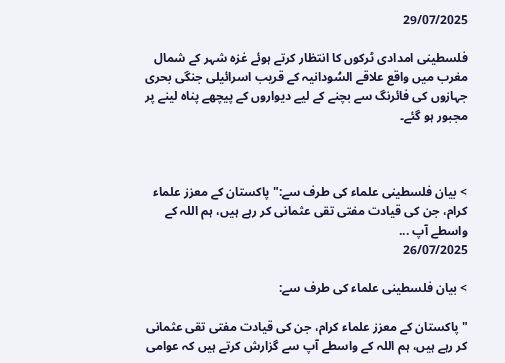29/07/2025

فلسطینی امدادی ٹرکوں کا انتظار کرتے ہوئے غزہ شہر کے شمال مغرب میں واقع علاقے السُودانیہ کے قریب اسرائیلی جنگی بحری جہازوں کی فائرنگ سے بچنے کے لیے دیواروں کے پیچھے پناہ لینے پر مجبور ہو گئے۔



> بیان فلسطینی علماء کی طرف سے:"پاکستان کے معزز علماء کرام، جن کی قیادت مفتی تقی عثمانی کر رہے ہیں، ہم اللہ کے واسطے آپ ...
26/07/2025

> بیان فلسطینی علماء کی طرف سے:

"پاکستان کے معزز علماء کرام، جن کی قیادت مفتی تقی عثمانی کر رہے ہیں، ہم اللہ کے واسطے آپ سے گزارش کرتے ہیں کہ عوامی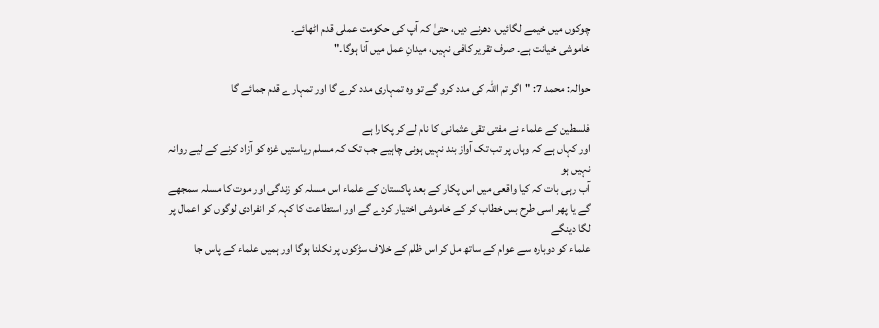چوکوں میں خیمے لگائیں، دھرنے دیں، حتیٰ کہ آپ کی حکومت عملی قدم اٹھائے۔
خاموشی خیانت ہے۔ صرف تقریر کافی نہیں، میدانِ عمل میں آنا ہوگا۔"

حوالہ: محمد 7: "اگر تم اللہ کی مدد کرو گے تو وہ تمہاری مدد کرے گا اور تمہارے قدم جمائے گا

فلسطین کے علماء نے مفتی تقی عثمانی کا نام لے کر پکارا ہے
اور کہاں ہے کہ وہاں پر تب تک آواز بند نہیں ہونی چاہیے جب تک کہ مسلم ریاستیں غزہ کو آزاد کرنے کے لیے روانہ نہیں ہو
آب رہی بات کہ کیا واقعی میں اس پکار کے بعد پاکستان کے علماء اس مسلہ کو زندگی اور موت کا مسلہ سمجھے گے یا پھر اسی طرح بس خطاب کر کے خاموشی اختیار کردے گے اور استطاعت کا کہہ کر انفرادی لوگوں کو اعمال پر لگا دینگے
علماء کو دوبارہ سے عوام کے ساتھ مل کر اس ظلم کے خلاف سڑکوں پر نکلنا ہوگا اور ہمیں علماء کے پاس جا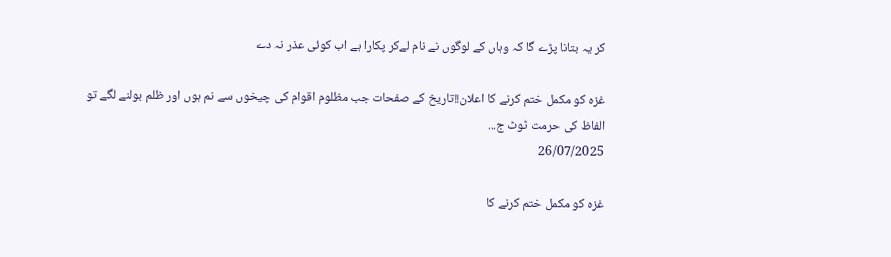کر یہ بتانا پڑے گا کہ وہاں کے لوگوں نے نام لےکر پکارا ہے اب کوئی عذر نہ دے

غزہ کو مکمل ختم کرنے کا اعلان!!تاریخ کے صفحات جب مظلوم اقوام کی چیخوں سے نم ہوں اور ظلم بولنے لگے تو الفاظ کی حرمت ٹوٹ ج...
26/07/2025

غزہ کو مکمل ختم کرنے کا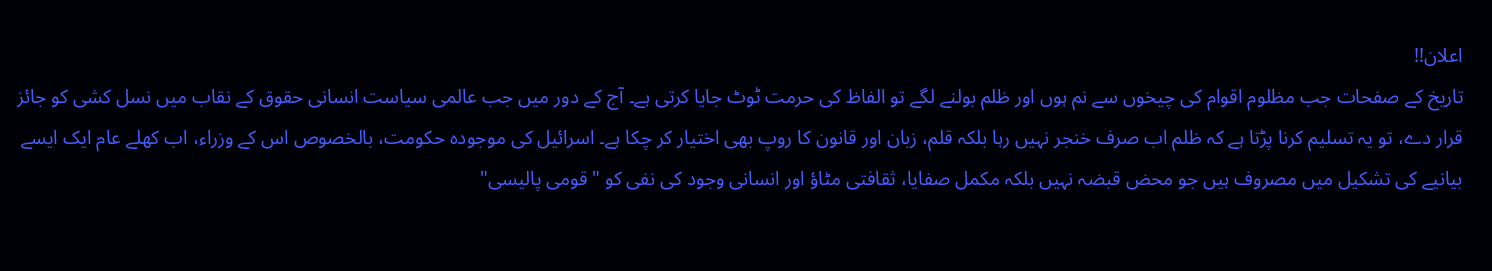اعلان!!
تاریخ کے صفحات جب مظلوم اقوام کی چیخوں سے نم ہوں اور ظلم بولنے لگے تو الفاظ کی حرمت ٹوٹ جایا کرتی ہے۔ آج کے دور میں جب عالمی سیاست انسانی حقوق کے نقاب میں نسل کشی کو جائز قرار دے، تو یہ تسلیم کرنا پڑتا ہے کہ ظلم اب صرف خنجر نہیں رہا بلکہ قلم، زبان اور قانون کا روپ بھی اختیار کر چکا ہے۔ اسرائیل کی موجودہ حکومت، بالخصوص اس کے وزراء، اب کھلے عام ایک ایسے بیانیے کی تشکیل میں مصروف ہیں جو محض قبضہ نہیں بلکہ مکمل صفایا، ثقافتی مٹاؤ اور انسانی وجود کی نفی کو "قومی پالیسی"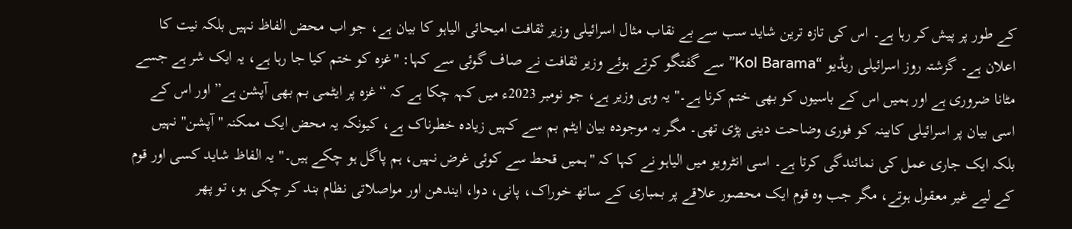کے طور پر پیش کر رہا ہے۔ اس کی تازہ ترین شاید سب سے بے نقاب مثال اسرائیلی وزیر ثقافت امیحائی الياہو کا بیان ہے، جو اب محض الفاظ نہیں بلکہ نیت کا اعلان ہے۔ گزشتہ روز اسرائیلی ریڈیو “Kol Barama” سے گفتگو کرتے ہوئے وزیر ثقافت نے صاف گوئی سے کہا: "غزہ کو ختم کیا جا رہا ہے، یہ ایک شر ہے جسے مٹانا ضروری ہے اور ہمیں اس کے باسیوں کو بھی ختم کرنا ہے۔" یہ وہی وزیر ہے، جو نومبر 2023ء میں کہہ چکا ہے کہ “غزہ پر ایٹمی بم بھی آپشن ہے” اور اس کے اسی بیان پر اسرائیلی کابینہ کو فوری وضاحت دینی پڑی تھی۔ مگر یہ موجودہ بیان ایٹم بم سے کہیں زیادہ خطرناک ہے، کیونکہ یہ محض ایک ممکنہ "آپشن" نہیں بلکہ ایک جاری عمل کی نمائندگی کرتا ہے۔ اسی انٹرویو میں الياہو نے کہا کہ "ہمیں قحط سے کوئی غرض نہیں، ہم پاگل ہو چکے ہیں۔" یہ الفاظ شاید کسی اور قوم کے لیے غیر معقول ہوتے، مگر جب وہ قوم ایک محصور علاقے پر بمباری کے ساتھ خوراک، پانی، دوا، ایندھن اور مواصلاتی نظام بند کر چکی ہو، تو پھر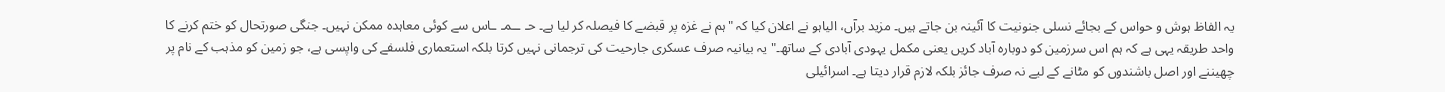یہ الفاظ ہوش و حواس کے بجائے نسلی جنونیت کا آئینہ بن جاتے ہیں۔ مزید برآں، الياہو نے اعلان کیا کہ "ہم نے غزہ پر قبضے کا فیصلہ کر لیا ہے۔ حـ ــمـ ـاس سے کوئی معاہدہ ممکن نہیں۔ جنگی صورتحال کو ختم کرنے کا واحد طریقہ یہی ہے کہ ہم اس سرزمین کو دوبارہ آباد کریں یعنی مکمل یہودی آبادی کے ساتھ۔" یہ بیانیہ صرف عسکری جارحیت کی ترجمانی نہیں کرتا بلکہ استعماری فلسفے کی واپسی ہے، جو زمین کو مذہب کے نام پر چھیننے اور اصل باشندوں کو مٹانے کے لیے نہ صرف جائز بلکہ لازم قرار دیتا ہے۔ اسرائیلی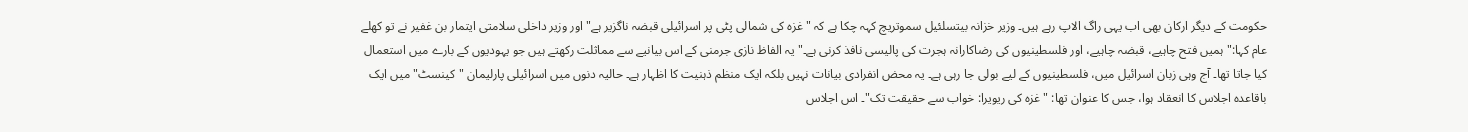حکومت کے دیگر ارکان بھی اب یہی راگ الاپ رہے ہیں۔ وزیر خزانہ بیتسلئیل سموتریچ کہہ چکا ہے کہ "غزہ کی شمالی پٹی پر اسرائیلی قبضہ ناگزیر ہے" اور وزیر داخلی سلامتی ایتمار بن غفیر نے تو کھلے عام کہا:"ہمیں فتح چاہیے، قبضہ چاہیے، اور فلسطینیوں کی رضاکارانہ ہجرت کی پالیسی نافذ کرنی ہے۔" یہ الفاظ نازی جرمنی کے اس بیانیے سے مماثلت رکھتے ہیں جو یہودیوں کے بارے میں استعمال کیا جاتا تھا۔ آج وہی زبان اسرائیل میں، فلسطینیوں کے لیے بولی جا رہی ہے۔ یہ محض انفرادی بیانات نہیں بلکہ ایک منظم ذہنیت کا اظہار ہے۔ حالیہ دنوں میں اسرائیلی پارلیمان "کینسٹ" میں ایک باقاعدہ اجلاس کا انعقاد ہوا، جس کا عنوان تھا: "غزہ کی ریویرا: خواب سے حقیقت تک"۔ اس اجلاس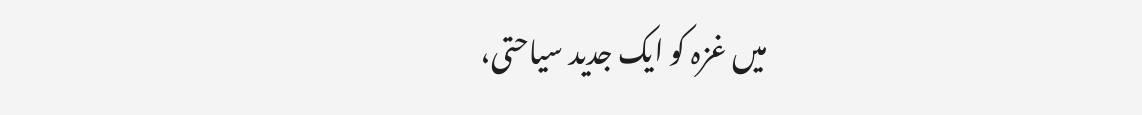میں غزہ کو ایک جدید سیاحتی،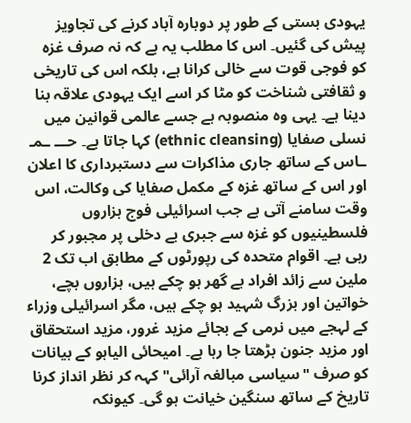یہودی بستی کے طور پر دوبارہ آباد کرنے کی تجاویز پیش کی گئیں۔ اس کا مطلب یہ ہے کہ نہ صرف غزہ کو فوجی قوت سے خالی کرانا ہے، بلکہ اس کی تاریخی و ثقافتی شناخت کو مٹا کر اسے ایک یہودی علاقہ بنا دینا ہے۔ یہی وہ منصوبہ ہے جسے عالمی قوانین میں نسلی صفایا (ethnic cleansing) کہا جاتا ہے۔ حـــ ـمـ ـاس کے ساتھ جاری مذاکرات سے دستبرداری کا اعلان اور اس کے ساتھ غزہ کے مکمل صفایا کی وکالت، اس وقت سامنے آتی ہے جب اسرائیلی فوج ہزاروں فلسطینیوں کو غزہ سے جبری بے دخلی پر مجبور کر رہی ہے۔ اقوام متحدہ کی رپورٹوں کے مطابق اب تک 2 ملین سے زائد افراد بے گھر ہو چکے ہیں، ہزاروں بچے، خواتین اور بزرگ شہید ہو چکے ہیں، مگر اسرائیلی وزراء کے لہجے میں نرمی کے بجائے مزید غرور، مزید استحقاق اور مزید جنون بڑھتا جا رہا ہے۔ امیحائی الياہو کے بیانات کو صرف "سیاسی مبالغہ آرائی" کہہ کر نظر انداز کرنا تاریخ کے ساتھ سنگین خیانت ہو گی۔ کیونکہ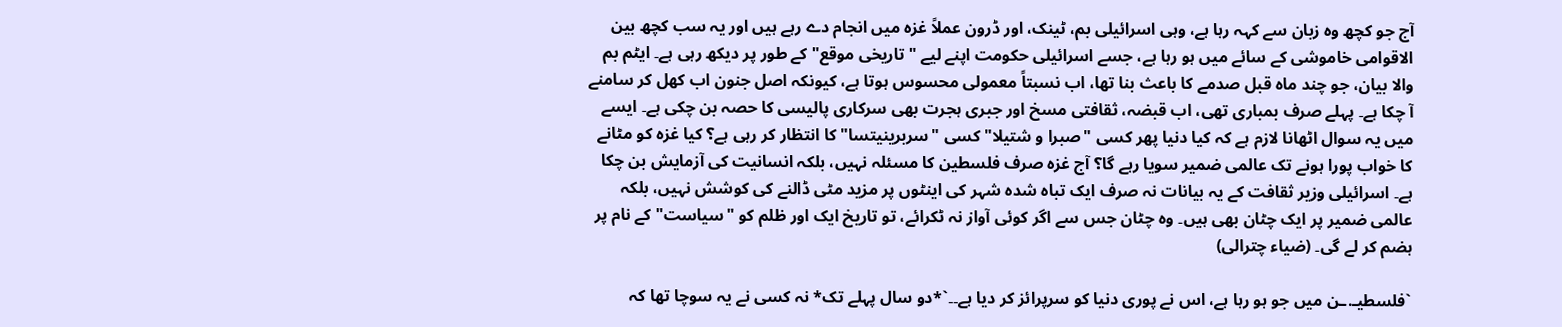آج جو کچھ وہ زبان سے کہہ رہا ہے، وہی اسرائیلی بم، ٹینک، اور ڈرون عملاً غزہ میں انجام دے رہے ہیں اور یہ سب کچھ بین الاقوامی خاموشی کے سائے میں ہو رہا ہے، جسے اسرائیلی حکومت اپنے لیے "تاریخی موقع" کے طور پر دیکھ رہی ہے۔ ایٹم بم والا بیان، جو چند ماہ قبل صدمے کا باعث بنا تھا، اب نسبتاً معمولی محسوس ہوتا ہے، کیونکہ اصل جنون اب کھل کر سامنے آ چکا ہے۔ پہلے صرف بمباری تھی، اب قبضہ، ثقافتی مسخ اور جبری ہجرت بھی سرکاری پالیسی کا حصہ بن چکی ہے۔ ایسے میں یہ سوال اٹھانا لازم ہے کہ کیا دنیا پھر کسی "صبرا و شتیلا" کسی "سربرینیتسا" کا انتظار کر رہی ہے؟ کیا غزہ کو مٹانے کا خواب پورا ہونے تک عالمی ضمیر سویا رہے گا؟ آج غزہ صرف فلسطین کا مسئلہ نہیں، بلکہ انسانیت کی آزمایش بن چکا ہے۔ اسرائیلی وزیر ثقافت کے یہ بیانات نہ صرف ایک تباہ شدہ شہر کی اینٹوں پر مزید مٹی ڈالنے کی کوشش نہیں، بلکہ عالمی ضمیر پر ایک چٹان بھی ہیں۔ وہ چٹان جس سے اگر کوئی آواز نہ ٹکرائے، تو تاریخ ایک اور ظلم کو "سیاست" کے نام پر ہضم کر لے گی۔ (ضیاء چترالی)

`فلسطیـ.ـن میں جو ہو رہا ہے، اس نے پوری دنیا کو سرپرائز کر دیا ہے۔۔`*دو سال پہلے تک* نہ کسی نے یہ سوچا تھا کہ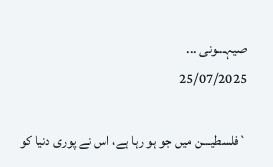صیہـ.ـونی ...
25/07/2025

`فلسطیـ.ـن میں جو ہو رہا ہے، اس نے پوری دنیا کو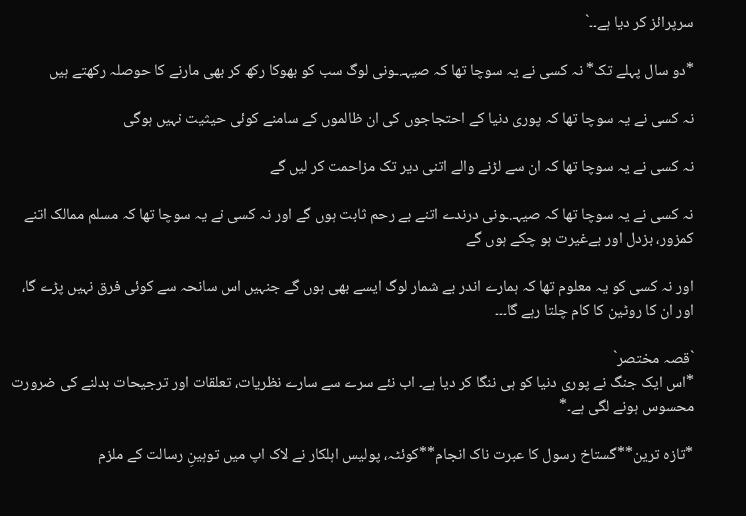سرپرائز کر دیا ہے۔۔`

*دو سال پہلے تک* نہ کسی نے یہ سوچا تھا کہ صیہـ.ـونی لوگ سب کو بھوکا رکھ کر بھی مارنے کا حوصلہ رکھتے ہیں

نہ کسی نے یہ سوچا تھا کہ پوری دنیا کے احتجاجوں کی ان ظالموں کے سامنے کوئی حیثیت نہیں ہوگی

نہ کسی نے یہ سوچا تھا کہ ان سے لڑنے والے اتنی دیر تک مزاحمت کر لیں گے

نہ کسی نے یہ سوچا تھا کہ صیہـ.ـونی درندے اتنے بے رحم ثابت ہوں گے اور نہ کسی نے یہ سوچا تھا کہ مسلم ممالک اتنے کمزور، بزدل اور بےغیرت ہو چکے ہوں گے

اور نہ کسی کو یہ معلوم تھا کہ ہمارے اندر بے شمار لوگ ایسے بھی ہوں گے جنہیں اس سانحہ سے کوئی فرق نہیں پڑے گا، اور ان کا روٹین کا کام چلتا رہے گا۔۔۔

`قصہ مختصر`
*اس ایک جنگ نے پوری دنیا کو ہی ننگا کر دیا ہے۔ اب نئے سرے سے سارے نظریات، تعلقات اور ترجیحات بدلنے کی ضرورت محسوس ہونے لگی ہے۔*

*تازہ ترین**گستاخ رسول کا عبرت ناک انجام**کوئٹہ، پولیس اہلکار نے لاک اپ میں توہینِ رسالت کے ملزم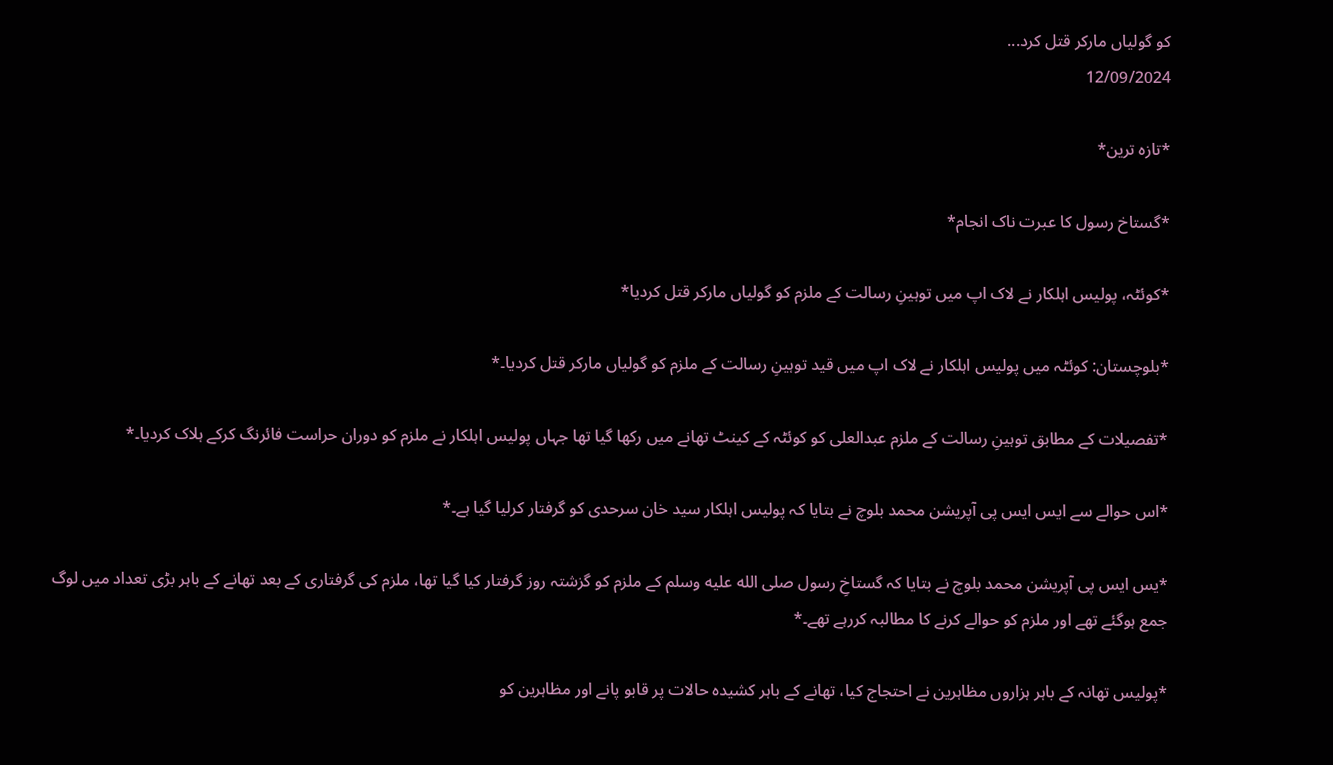کو گولیاں مارکر قتل کرد...
12/09/2024

*تازہ ترین*

*گستاخ رسول کا عبرت ناک انجام*

*کوئٹہ، پولیس اہلکار نے لاک اپ میں توہینِ رسالت کے ملزم کو گولیاں مارکر قتل کردیا*

*بلوچستان: کوئٹہ میں پولیس اہلکار نے لاک اپ میں قید توہینِ رسالت کے ملزم کو گولیاں مارکر قتل کردیا۔*

*تفصیلات کے مطابق توہینِ رسالت کے ملزم عبدالعلی کو کوئٹہ کے کینٹ تھانے میں رکھا گیا تھا جہاں پولیس اہلکار نے ملزم کو دوران حراست فائرنگ کرکے ہلاک کردیا۔*

*اس حوالے سے ایس ایس پی آپریشن محمد بلوچ نے بتایا کہ پولیس اہلکار سید خان سرحدی کو گرفتار کرلیا گیا ہے۔*

*یس ایس پی آپریشن محمد بلوچ نے بتایا کہ گستاخِ رسول صلى الله عليه وسلم کے ملزم کو گزشتہ روز گرفتار کیا گیا تھا، ملزم کی گرفتاری کے بعد تھانے کے باہر بڑی تعداد میں لوگ جمع ہوگئے تھے اور ملزم کو حوالے کرنے کا مطالبہ کررہے تھے۔*

*پولیس تھانہ کے باہر ہزاروں مظاہرین نے احتجاج کیا، تھانے کے باہر کشیدہ حالات پر قابو پانے اور مظاہرین کو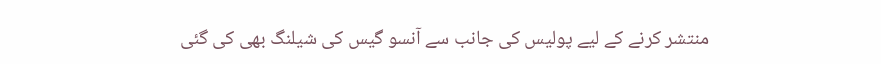منتشر کرنے کے لیے پولیس کی جانب سے آنسو گیس کی شیلنگ بھی کی گئی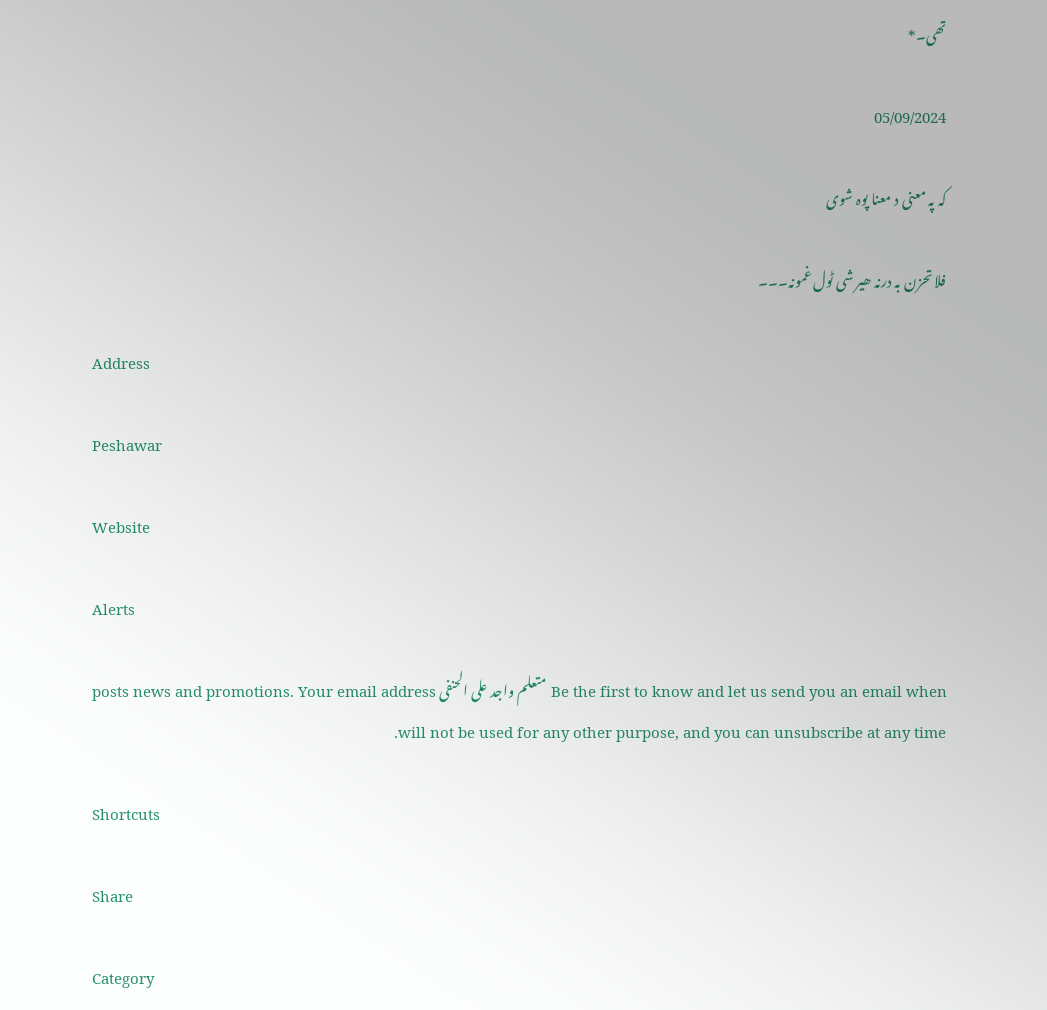تھی۔*

05/09/2024

کہ پہ معنی د معنا پوہ شوی

فلا تحزن بہ درنہ ھیر شی ٹول غمونہ۔۔۔

Address

Peshawar

Website

Alerts

Be the first to know and let us send you an email when متعلم واجد علی الحنفی posts news and promotions. Your email address will not be used for any other purpose, and you can unsubscribe at any time.

Shortcuts

Share

Category